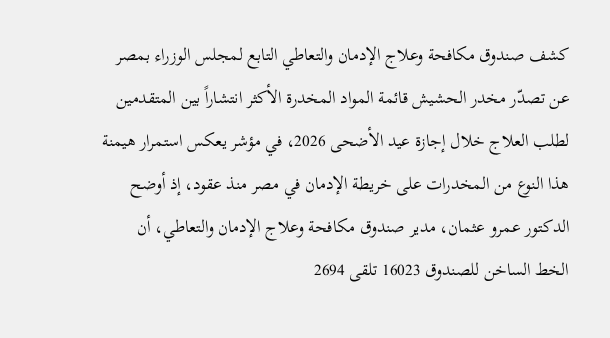كشف صندوق مكافحة وعلاج الإدمان والتعاطي التابع لمجلس الوزراء بمصر عن تصدّر مخدر الحشيش قائمة المواد المخدرة الأكثر انتشاراً بين المتقدمين لطلب العلاج خلال إجازة عيد الأضحى 2026، في مؤشر يعكس استمرار هيمنة هذا النوع من المخدرات على خريطة الإدمان في مصر منذ عقود، إذ أوضح الدكتور عمرو عثمان، مدير صندوق مكافحة وعلاج الإدمان والتعاطي، أن الخط الساخن للصندوق 16023 تلقى 2694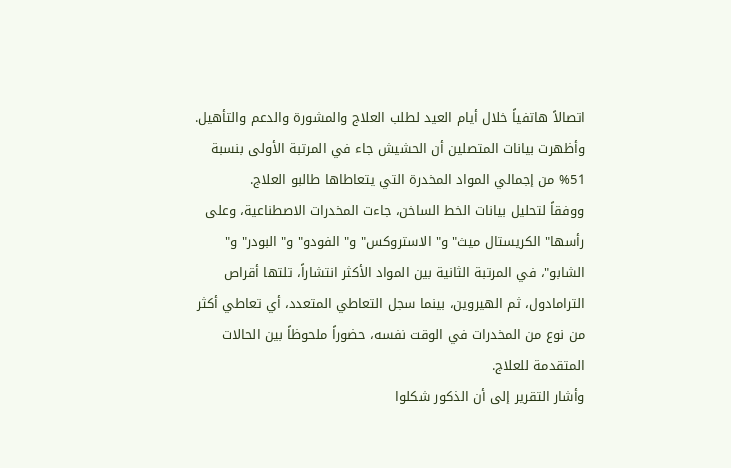اتصالاً هاتفياً خلال أيام العيد لطلب العلاج والمشورة والدعم والتأهيل.
وأظهرت بيانات المتصلين أن الحشيش جاء في المرتبة الأولى بنسبة 51% من إجمالي المواد المخدرة التي يتعاطاها طالبو العلاج.
ووفقاً لتحليل بيانات الخط الساخن، جاءت المخدرات الاصطناعية، وعلى رأسها" الكريستال ميث" و" الاستروكس" و" الفودو" و" البودر" و" الشابو"، في المرتبة الثانية بين المواد الأكثر انتشاراً، تلتها أقراص الترامادول، ثم الهيروين، بينما سجل التعاطي المتعدد، أي تعاطي أكثر من نوع من المخدرات في الوقت نفسه، حضوراً ملحوظاً بين الحالات المتقدمة للعلاج.
وأشار التقرير إلى أن الذكور شكلوا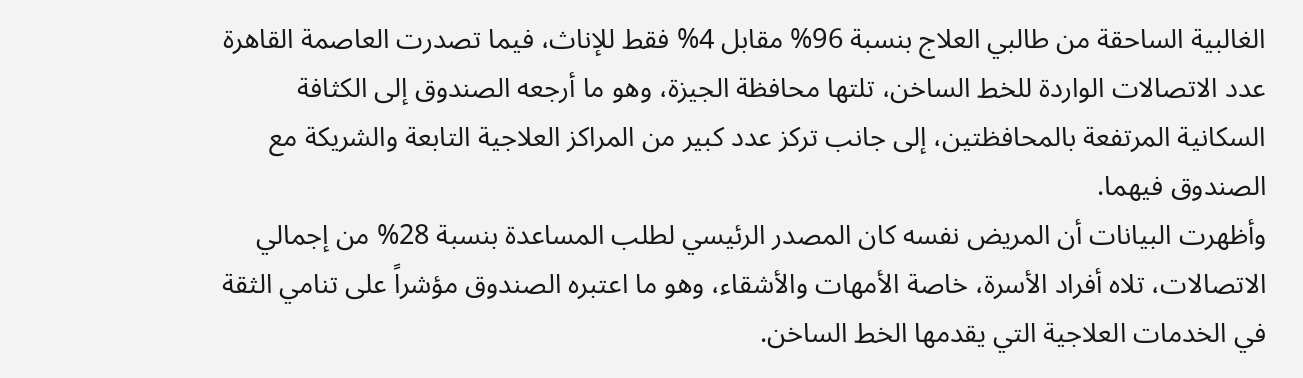الغالبية الساحقة من طالبي العلاج بنسبة 96% مقابل 4% فقط للإناث، فيما تصدرت العاصمة القاهرة عدد الاتصالات الواردة للخط الساخن، تلتها محافظة الجيزة، وهو ما أرجعه الصندوق إلى الكثافة السكانية المرتفعة بالمحافظتين، إلى جانب تركز عدد كبير من المراكز العلاجية التابعة والشريكة مع الصندوق فيهما.
وأظهرت البيانات أن المريض نفسه كان المصدر الرئيسي لطلب المساعدة بنسبة 28% من إجمالي الاتصالات، تلاه أفراد الأسرة، خاصة الأمهات والأشقاء، وهو ما اعتبره الصندوق مؤشراً على تنامي الثقة في الخدمات العلاجية التي يقدمها الخط الساخن.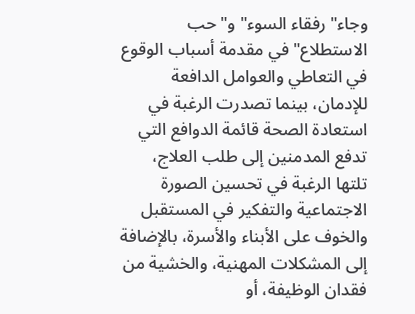وجاء" رفقاء السوء" و" حب الاستطلاع" في مقدمة أسباب الوقوع في التعاطي والعوامل الدافعة للإدمان، بينما تصدرت الرغبة في استعادة الصحة قائمة الدوافع التي تدفع المدمنين إلى طلب العلاج، تلتها الرغبة في تحسين الصورة الاجتماعية والتفكير في المستقبل والخوف على الأبناء والأسرة، بالإضافة إلى المشكلات المهنية، والخشية من فقدان الوظيفة، أو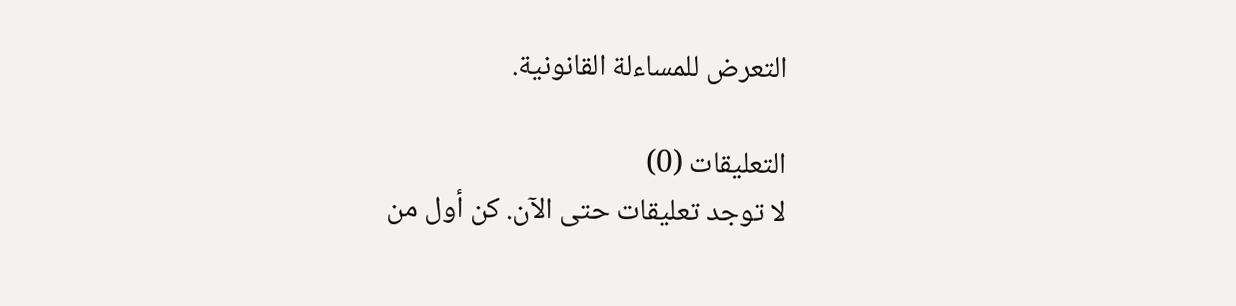التعرض للمساءلة القانونية.

التعليقات (0)
لا توجد تعليقات حتى الآن. كن أول من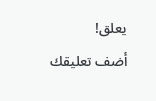يعلق!
أضف تعليقك